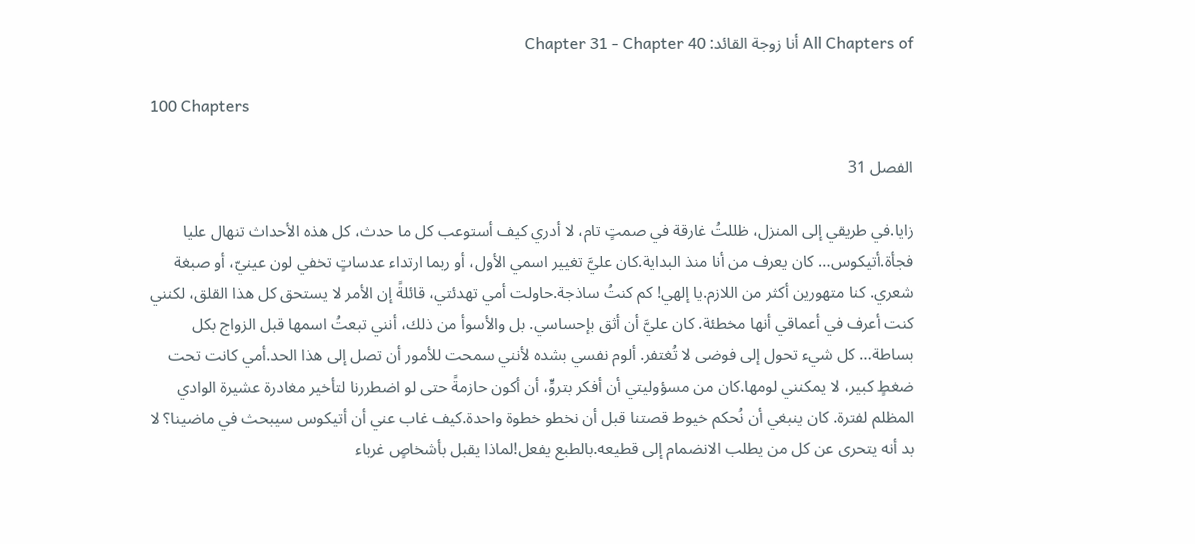All Chapters of أنا زوجة القائد: Chapter 31 - Chapter 40

100 Chapters

الفصل 31

زايا.في طريقي إلى المنزل، ظللتُ غارقة في صمتٍ تام، لا أدري كيف أستوعب كل ما حدث، كل هذه الأحداث تنهال عليا فجأة.أتيكوس… كان يعرف من أنا منذ البداية.كان عليَّ تغيير اسمي الأول، أو ربما ارتداء عدساتٍ تخفي لون عينيّ، أو صبغة شعري. كنا متهورين أكثر من اللازم.يا إلهي! كم كنتُ ساذجة.حاولت أمي تهدئتي، قائلةً إن الأمر لا يستحق كل هذا القلق، لكنني كنت أعرف في أعماقي أنها مخطئة. كان عليَّ أن أثق بإحساسي. بل والأسوأ من ذلك، أنني تبعتُ اسمها قبل الزواج بكل بساطة… كل شيء تحول إلى فوضى لا تُغتفر. ألوم نفسي بشده لأنني سمحت للأمور أن تصل إلى هذا الحد.أمي كانت تحت ضغطٍ كبير، لا يمكنني لومها.كان من مسؤوليتي أن أفكر بتروٍّ، أن أكون حازمةً حتى لو اضطررنا لتأخير مغادرة عشيرة الوادي المظلم لفترة. كان ينبغي أن نُحكم خيوط قصتنا قبل أن نخطو خطوة واحدة.كيف غاب عني أن أتيكوس سيبحث في ماضينا؟ لا بد أنه يتحرى عن كل من يطلب الانضمام إلى قطيعه.بالطبع يفعل!لماذا يقبل بأشخاصٍ غرباء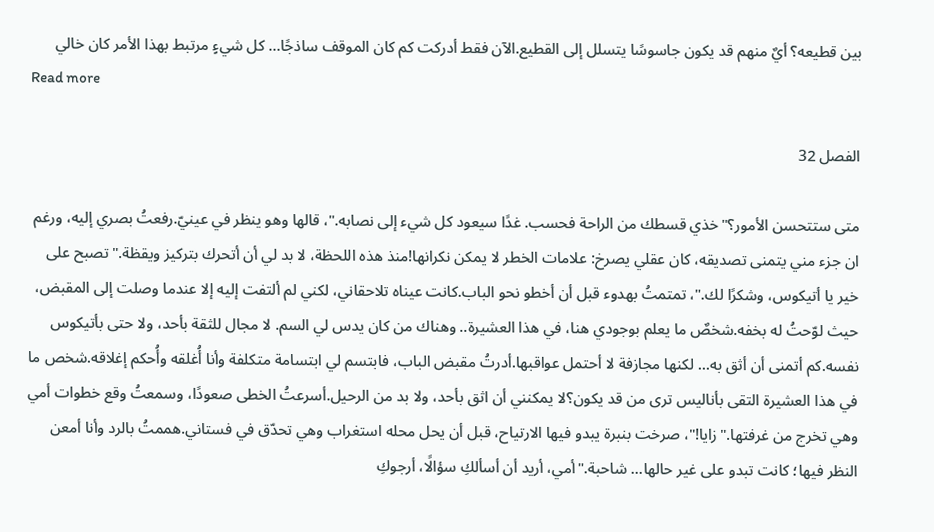بين قطيعه؟ أيٌ منهم قد يكون جاسوسًا يتسلل إلى القطيع.الآن فقط أدركت كم كان الموقف ساذجًا… كل شيءٍ مرتبط بهذا الأمر كان خالي
Read more

الفصل 32

متى ستتحسن الأمور؟"خذي قسطك من الراحة فحسب. غدًا سيعود كل شيء إلى نصابه."، قالها وهو ينظر في عينيّ.رفعتُ بصري إليه، ورغم ان جزء مني يتمنى تصديقه، كان عقلي يصرخ: علامات الخطر لا يمكن نكرانها!منذ هذه اللحظة، لا بد لي أن أتحرك بتركيز ويقظة."تصبح على خير يا أتيكوس، وشكرًا لك."، تمتمتُ بهدوء قبل أن أخطو نحو الباب.كانت عيناه تلاحقاني، لكني لم ألتفت إليه إلا عندما وصلت إلى المقبض، حيث لوّحتُ له بخفه.شخصٌ ما يعلم بوجودي هنا، في هذا العشيرة.. وهناك من كان يدس لي السم. لا مجال للثقة بأحد، ولا حتى بأتيكوس نفسه.كم أتمنى أن أثق به... لكنها مجازفة لا أحتمل عواقبها.أدرتُ مقبض الباب، فابتسم لي ابتسامة متكلفة وأنا أُغلقه وأُحكم إغلاقه.شخص ما في هذا العشيرة التقى بأناليس ترى من قد يكون؟لا يمكنني أن اثق بأحد، ولا بد من الرحيل.أسرعتُ الخطى صعودًا، وسمعتُ وقع خطوات أمي وهي تخرج من غرفتها."زايا!"، صرخت بنبرة يبدو فيها الارتياح، قبل أن يحل محله استغراب وهي تحدّق في فستاني.هممتُ بالرد وأنا أمعن النظر فيها؛ كانت تبدو على غير حالها... شاحبة."أمي، أريد أن أسألكِ سؤالًا، أرجوكِ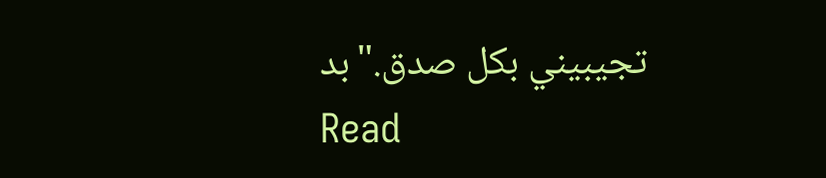تجيبيني بكل صدق."بد
Read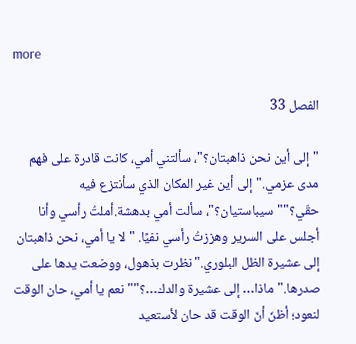more

الفصل 33

"إلى أين نحن ذاهبتان؟"، سألتني أمي، كانت قادرة على فهم مدى عزمي."إلى أين غير المكان الذي سأنتزع فيه حقّي؟""سيباستيان؟"، سألت أمي بدهشة.أملتُ رأسي وأنا أجلس على السرير وهززتُ رأسي نفيًا. "لا يا أمي، نحن ذاهبتان إلى عشيرة الظل البلوري."نظرت بذهول، ووضعت يدها على صدرها."ماذا… إلى عشيرة والدك…؟""نعم يا أمي، حان الوقت لنعود؛ أظنّ أنّ الوقت قد حان لأستعيد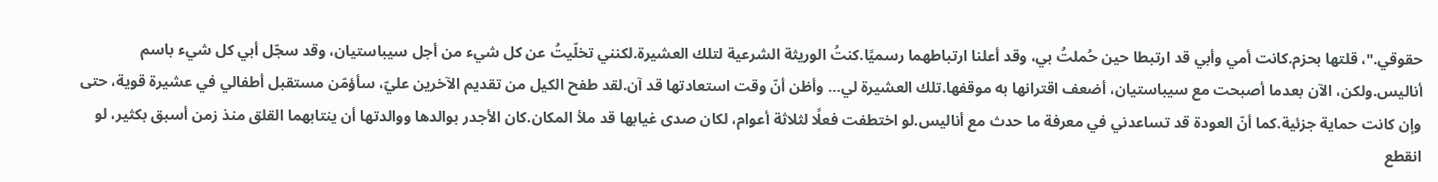حقوقي."، قلتها بحزم.كانت أمي وأبي قد ارتبطا حين حُملتُ بي، وقد أعلنا ارتباطهما رسميًا.كنتُ الوريثة الشرعية لتلك العشيرة.لكنني تخلّيتُ عن كل شيء من أجل سيباستيان، وقد سجّل أبي كل شيء باسم أناليس.ولكن، الآن بعدما أصبحت مع سيباستيان، أضعف اقترانها به موقفها.تلك العشيرة لي… وأظن أنّ وقت استعادتها قد آن.لقد طفح الكيل من تقديم الآخرين عليّ، سأؤمّن مستقبل أطفالي في عشيرة قوية، حتى وإن كانت حماية جزئية.كما أنّ العودة قد تساعدني في معرفة ما حدث مع أناليس.لو اختطفت فعلًا لثلاثة أعوام، لكان صدى غيابها قد ملأ المكان.كان الأجدر بوالدها ووالدتها أن ينتابهما القلق منذ زمن أسبق بكثير، لو انقطع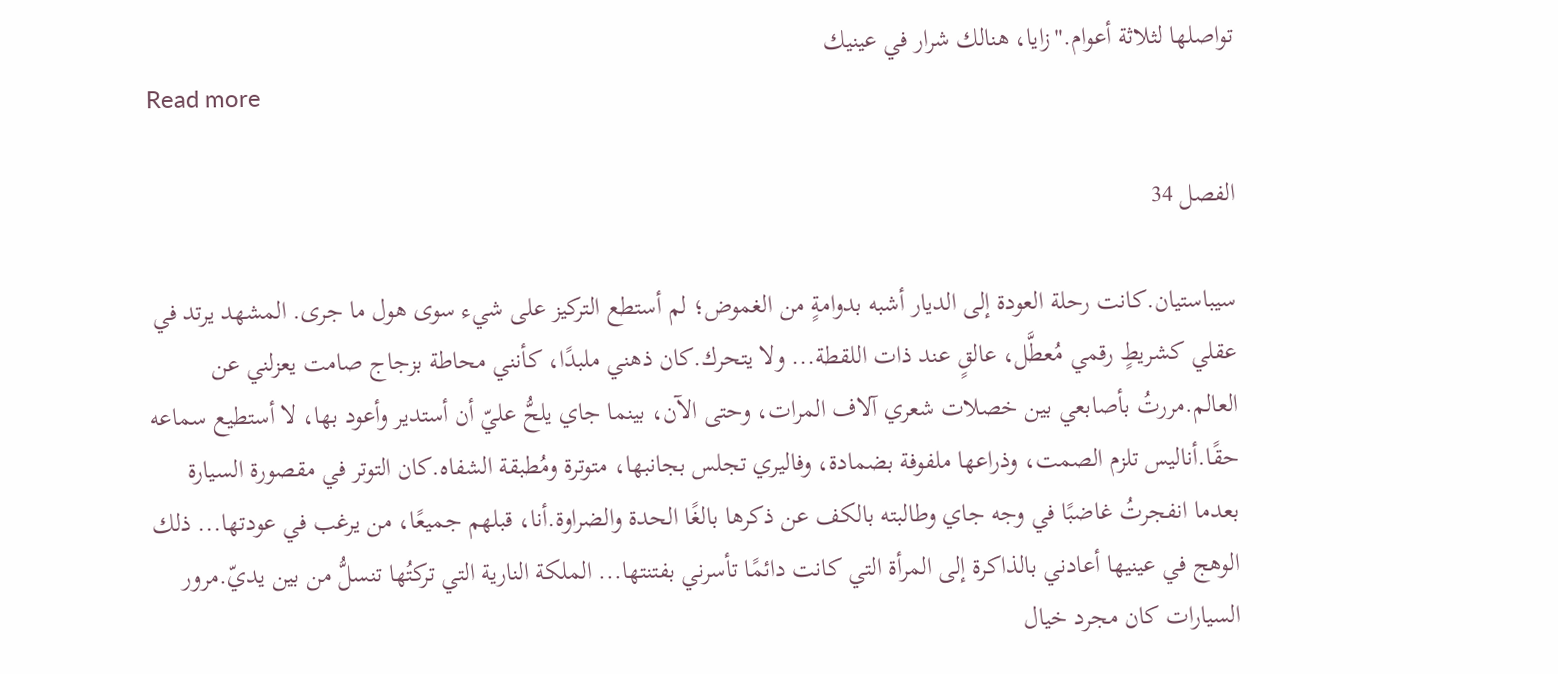تواصلها لثلاثة أعوام."زايا، هنالك شرار في عينيك
Read more

الفصل 34

سيباستيان.كانت رحلة العودة إلى الديار أشبه بدوامةٍ من الغموض؛ لم أستطع التركيز على شيء سوى هول ما جرى. المشهد يرتد في عقلي كشريطٍ رقمي مُعطَّل، عالقٍ عند ذات اللقطة... ولا يتحرك.كان ذهني ملبدًا، كأنني محاطة بزجاج صامت يعزلني عن العالم.مررتُ بأصابعي بين خصلات شعري آلاف المرات، وحتى الآن، بينما جاي يلحُّ عليّ أن أستدير وأعود بها، لا أستطيع سماعه حقًا.أناليس تلزم الصمت، وذراعها ملفوفة بضمادة، وفاليري تجلس بجانبها، متوترة ومُطبقة الشفاه.كان التوتر في مقصورة السيارة بعدما انفجرتُ غاضبًا في وجه جاي وطالبته بالكف عن ذكرها بالغًا الحدة والضراوة.أنا، قبلهم جميعًا، من يرغب في عودتها... ذلك الوهج في عينيها أعادني بالذاكرة إلى المرأة التي كانت دائمًا تأسرني بفتنتها... الملكة النارية التي تركتُها تنسلُّ من بين يديّ.مرور السيارات كان مجرد خيال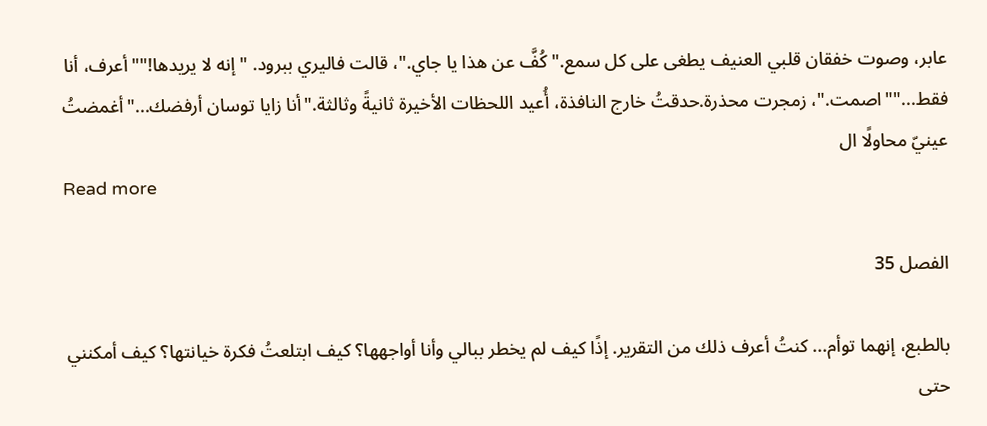عابر، وصوت خفقان قلبي العنيف يطغى على كل سمع."كُفَّ عن هذا يا جاي."، قالت فاليري ببرود. "إنه لا يريدها!""أعرف، أنا فقط...""اصمت."، زمجرت محذرة.حدقتُ خارج النافذة، أُعيد اللحظات الأخيرة ثانيةً وثالثة."أنا زايا توسان أرفضك..."أغمضتُ عينيّ محاولًا ال
Read more

الفصل 35

بالطبع، إنهما توأم... كنتُ أعرف ذلك من التقرير. إذًا كيف لم يخطر ببالي وأنا أواجهها؟ كيف ابتلعتُ فكرة خيانتها؟ كيف أمكنني حتى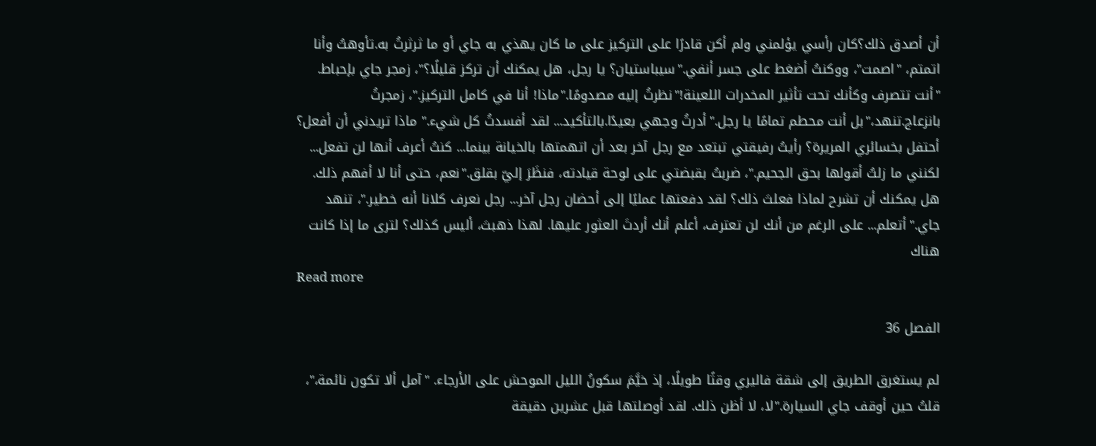أن أصدق ذلك؟كان رأسي يؤلمني ولم أكن قادرًا على التركيز على ما كان يهذي به جاي أو ما ثرثرتُ به.تأوهتُ وأنا اتمتم، "اصمت"، ووكنتُ أضغط على جسر أنفي."سيباستيان؟ يا رجل، هل يمكنك أن تركز قليلًا؟"، زمجر جاي بإحباط. "أنت تتصرف وكأنك تحت تأثير المخدرات اللعينة!"نظرتُ إليه مصدومًا."ماذا! أنا في كامل التركيز."، زمجرتُ بانزعاج.تنهد،"بل أنت محطم تمامًا يا رجل."أدرتُ وجهي بعيدًا.بالتأكيد... لقد أفسدتُ كل شيء." ماذا تريدني أن أفعل؟ أحتفل بخسائري المريرة؟ رأيتُ رفيقتي تبتعد مع رجل آخر بعد أن اتهمتها بالخيانة بينما... كنتُ أعرف أنها لن تفعل... لكنني ما زلتُ أقولها بحق الجحيم."، ضربتُ بقبضتي على لوحة قيادته، فنظَرَ إليّ بقلق."نعم، حتى أنا لا أفهم ذلك. هل يمكنك أن تشرح لماذا فعلتَ ذلك؟ لقد دفعتها عمليًا إلى أحضان رجل آخر... رجل نعرف كلانا أنه خطير."، تنهد جاي."أتعلم... على الرغم من أنك لن تعترف، أعلم أنك أردتَ العثور عليها. لهذا ذهبتَ، أليس كذلك؟ لترى ما إذا كانت هناك
Read more

الفصل 36

لم يستغرق الطريق إلى شقة فاليري وقتًا طويلًا، إذ خيَّمَ سكونُ الليل الموحش على الأرجاء. "آمل ألا تكون نائمة،"، قلتُ حين أوقف جاي السيارة."لا، لا أظن ذلك. لقد أوصلتها قبل عشرين دقيقة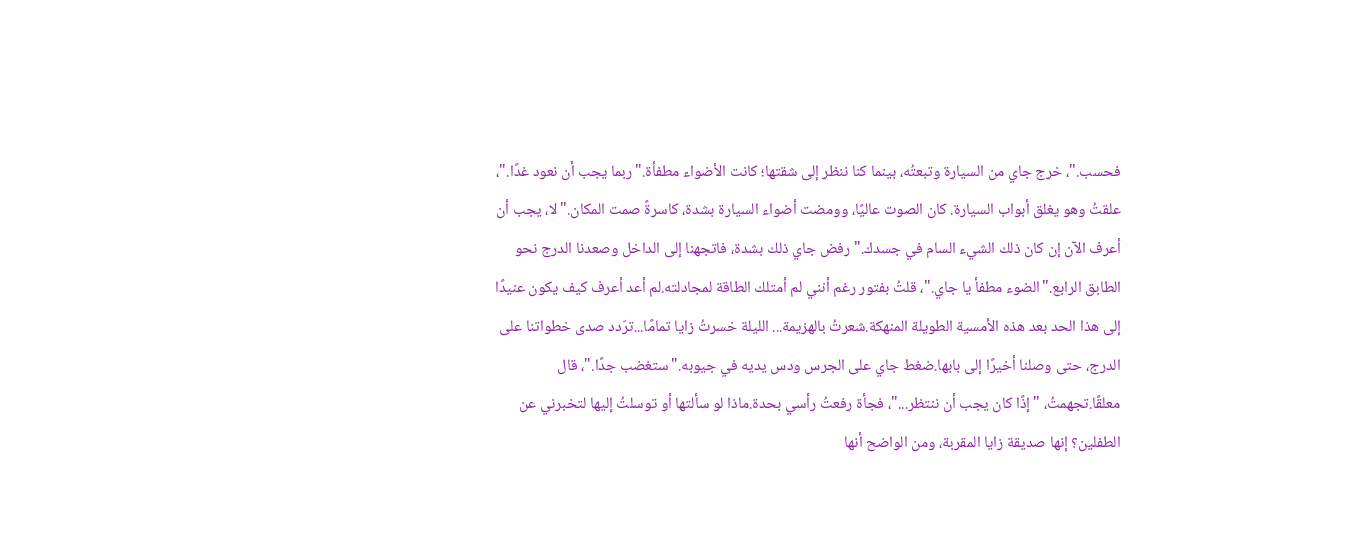فحسب."، خرج جاي من السيارة وتبعتُه، بينما كنا ننظر إلى شقتها؛ كانت الأضواء مطفأة."ربما يجب أن نعود غدًا."، علقتُ وهو يغلق أبواب السيارة. كان الصوت عاليًا، وومضت أضواء السيارة بشدة، كاسرةً صمت المكان."لا، يجب أن أعرف الآن إن كان ذلك الشيء السام في جسدك." رفض جاي ذلك بشدة، فاتجهنا إلى الداخل وصعدنا الدرج نحو الطابق الرابع."الضوء مطفأ يا جاي."، قلتُ بفتور رغم أنني لم أمتلك الطاقة لمجادلته.لم أعد أعرف كيف يكون عنيدًا إلى هذا الحد بعد هذه الأمسية الطويلة المنهكة.شعرتُ بالهزيمة... الليلة خسرتُ زايا تمامًا...ترّدد صدى خطواتنا على الدرج، حتى وصلنا أخيرًا إلى بابها.ضغط جاي على الجرس ودس يديه في جيوبه."ستغضب جدًا."، قال معلقًا.تجهمتُ، "إذًا كان يجب أن ننتظر..."، فجأة رفعتُ رأسي بحدة.ماذا لو سألتها أو توسلتُ إليها لتخبرني عن الطفلين؟ إنها صديقة زايا المقربة، ومن الواضح أنها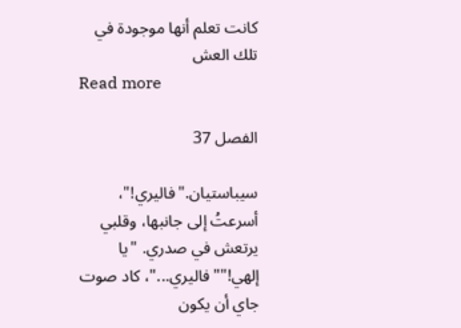كانت تعلم أنها موجودة في تلك العش
Read more

الفصل 37

سيباستيان."فاليري!"، أسرعتُ إلى جانبها، وقلبي يرتعش في صدري. "يا إلهي!""فاليري..."، كاد صوت جاي أن يكون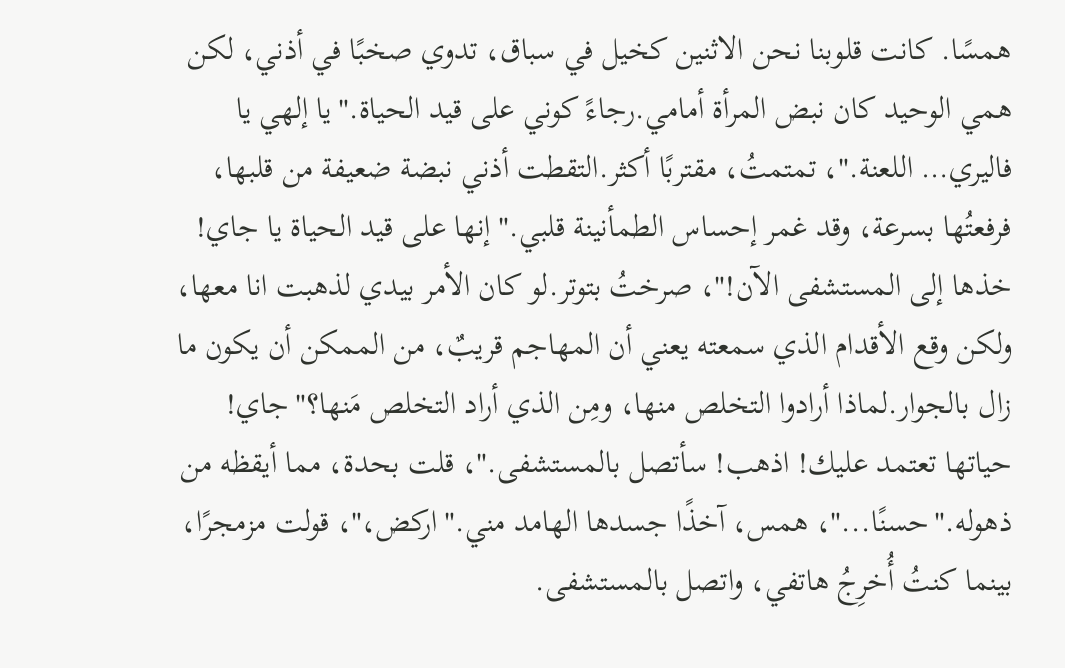همسًا. كانت قلوبنا نحن الاثنين كخيل في سباق، تدوي صخبًا في أذني، لكن همي الوحيد كان نبض المرأة أمامي.رجاءً كوني على قيد الحياة."يا إلهي يا فاليري… اللعنة."، تمتمتُ، مقتربًا أكثر.التقطت أذني نبضة ضعيفة من قلبها، فرفعتُها بسرعة، وقد غمر إحساس الطمأنينة قلبي."إنها على قيد الحياة يا جاي! خذها إلى المستشفى الآن!"، صرختُ بتوتر.لو كان الأمر بيدي لذهبت انا معها، ولكن وقع الأقدام الذي سمعته يعني أن المهاجم قريبٌ، من الممكن أن يكون ما زال بالجوار.لماذا أرادوا التخلص منها، ومِن الذي أراد التخلص مَنها؟"جاي! حياتها تعتمد عليك! اذهب! سأتصل بالمستشفى."، قلت بحدة، مما أيقظه من ذهوله."حسنًا..."، همس، آخذًا جسدها الهامد مني."اركض،"، قولت مزمجرًا، بينما كنتُ أُخرِجُ هاتفي، واتصل بالمستشفى.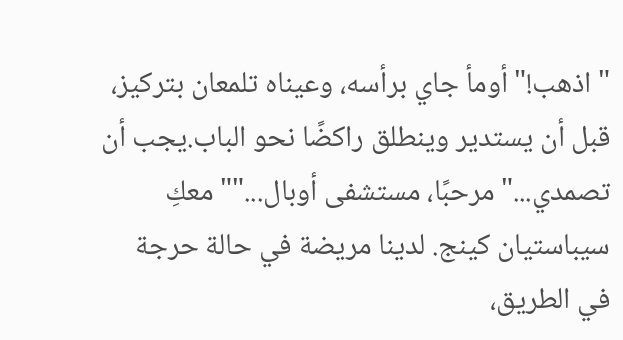"اذهب!"أومأ جاي برأسه، وعيناه تلمعان بتركيز، قبل أن يستدير وينطلق راكضًا نحو الباب.يجب أن تصمدي..."مرحبًا، مستشفى أوبال...""معكِ سيباستيان كينج. لدينا مريضة في حالة حرجة في الطريق،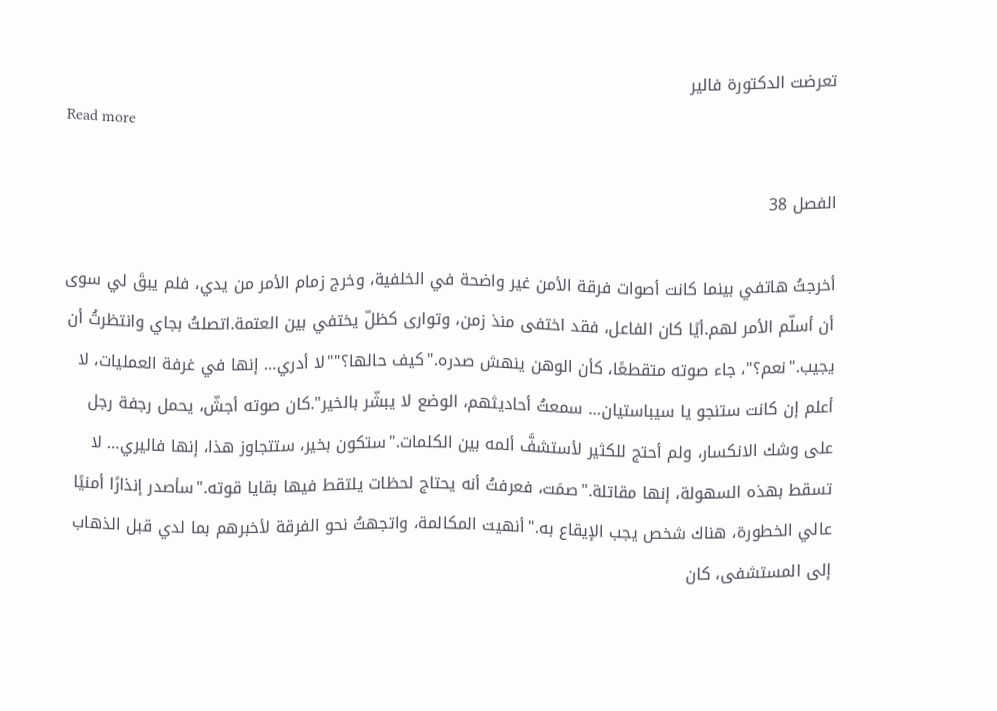تعرضت الدكتورة فالير
Read more

الفصل 38

أخرجتُ هاتفي بينما كانت أصوات فرقة الأمن غير واضحة في الخلفية، وخرج زمام الأمر من يدي، فلم يبقَ لي سوى أن أسلّم الأمر لهم.أيًا كان الفاعل، فقد اختفى منذ زمن، وتوارى كظلّ يختفي بين العتمة.اتصلتُ بجاي وانتظرتُ أن يجيب."نعم؟"، جاء صوته متقطعًا، كأن الوهن ينهش صدره."كيف حالها؟""لا أدري… إنها في غرفة العمليات، لا أعلم إن كانت ستنجو يا سيباستيان… سمعتُ أحاديثهم، الوضع لا يبشّر بالخير".كان صوته أجشّ، يحمل رجفة رجل على وشك الانكسار، ولم أحتج للكثير لأستشفَّ ألمه بين الكلمات."ستكون بخير، ستتجاوز هذا، إنها فاليري… لا تسقط بهذه السهولة، إنها مقاتلة."صمَت، فعرفتُ أنه يحتاج لحظات يلتقط فيها بقايا قوته."سأصدر إنذارًا أمنيًا عالي الخطورة، هناك شخص يجب الإيقاع به."أنهيت المكالمة، واتجهتُ نحو الفرقة لأخبرهم بما لدي قبل الذهاب إلى المستشفى، كان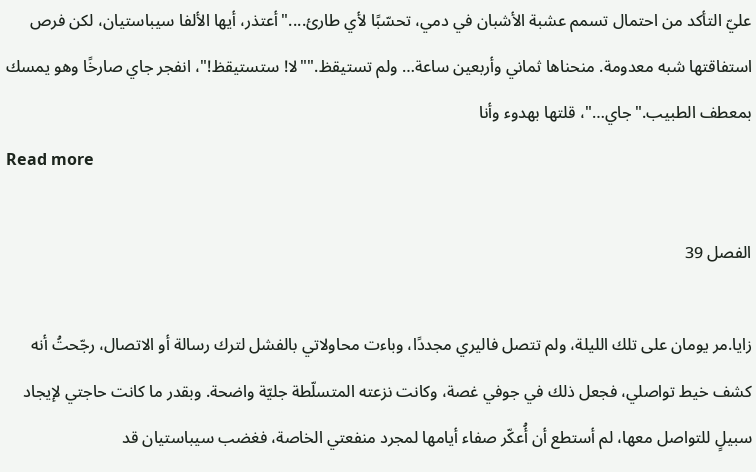عليّ التأكد من احتمال تسمم عشبة الأشبان في دمي، تحسّبًا لأي طارئ...."أعتذر، أيها الألفا سيباستيان، لكن فرص استفاقتها شبه معدومة. منحناها ثماني وأربعين ساعة… ولم تستيقظ.""لا! ستستيقظ!"، انفجر جاي صارخًا وهو يمسك بمعطف الطبيب."جاي…"، قلتها بهدوء وأنا
Read more

الفصل 39

زايا.مر يومان على تلك الليلة، ولم تتصل فاليري مجددًا، وباءت محاولاتي بالفشل لترك رسالة أو الاتصال، رجّحتُ أنه كشف خيط تواصلي، فجعل ذلك في جوفي غصة، وكانت نزعته المتسلّطة جليّة واضحة. وبقدر ما كانت حاجتي لإيجاد سبيلٍ للتواصل معها، لم أستطع أن أُعكّر صفاء أيامها لمجرد منفعتي الخاصة، فغضب سيباستيان قد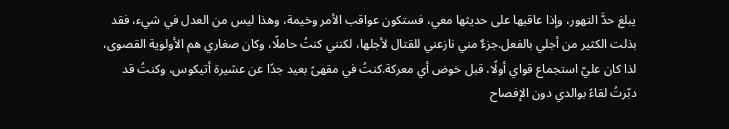يبلغ حدَّ التهور، وإذا عاقبها على حديثها معي، فستكون عواقب الأمر وخيمة، وهذا ليس من العدل في شيء، فقد بذلت الكثير من أجلي بالفعل.جزءٌ مني نازعني للقتال لأجلها، لكنني كنتُ حاملًا، وكان صغاري هم الأولوية القصوى، لذا كان عليّ استجماع قواي أولًا، قبل خوض أي معركة.كنتُ في مقهىً بعيد جدًا عن عشيرة أتيكوس، وكنتُ قد دبّرتُ لقاءً بوالدي دون الإفصاح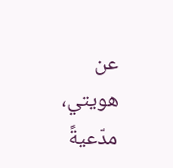عن هويتي، مدّعيةً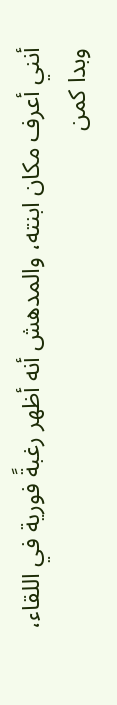أنني أعرف مكان ابنته، والمدهش أنه أظهر رغبةً فورية في اللقاء، وبدا كمن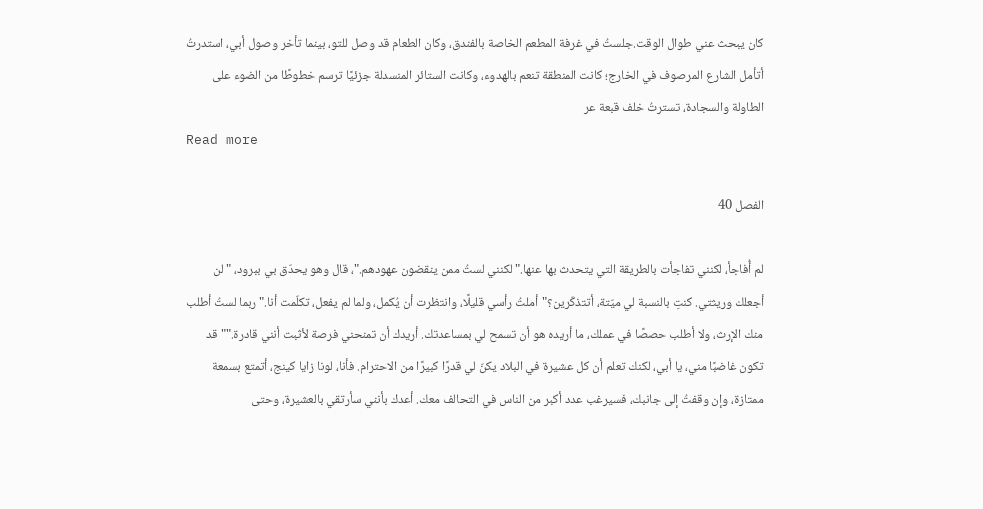كان يبحث عني طوال الوقت.جلستُ في غرفة المطعم الخاصة بالفندق، وكان الطعام قد وصل للتو، بينما تأخر وصول أبي، استدرتُ أتأمل الشارع المرصوف في الخارج؛ كانت المنطقة تنعم بالهدوء، وكانت الستائر المنسدلة جزئيًا ترسم خطوطًا من الضوء على الطاولة والسجادة، تسترتُ خلف قبعة عر
Read more

الفصل 40

لم أُفاجأ، لكنني تفاجأت بالطريقة التي يتحدث بها عنها."لكنني لستُ ممن ينقضون عهودهم."، قال وهو يحدّق بي ببرود، "لن أجعلك وريثتي. كنتِ بالنسبة لي ميّتة، أتتذكّرين؟"أملتُ رأسي قليلًا، وانتظرت أن يُكمل، ولما لم يفعل، تكلّمت أنا."ربما لستُ أطلب منك الإرث، ولا أطلب حصصًا في عملك، ما أريده هو أن تسمح لي بمساعدتك. أريدك أن تمنحني فرصة لأثبت أنني قادرة.""قد تكون غاضبًا مني، يا أبي، لكنك تعلم أن كل عشيرة في البلاد يكنّ لي قدرًا كبيرًا من الاحترام. فأنا، لونا زايا كينج، أتمتع بسمعة ممتازة، وإن وقفتُ إلى جانبك، فسيرغب عدد أكبر من الناس في التحالف معك. أعدك بأنني سأرتقي بالعشيرة، وحتى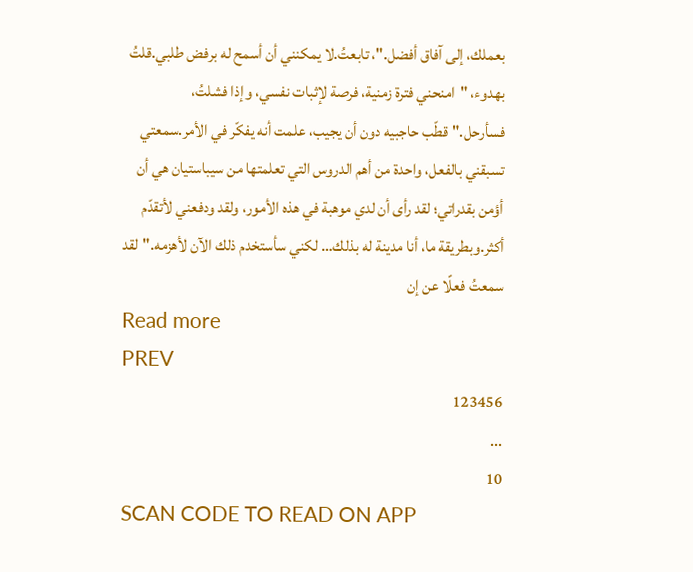بعملك، إلى آفاق أفضل."، تابعتُ.لا يمكنني أن أسمح له برفض طلبي.قلتُ بهدوء، "امنحني فترة زمنية، فرصة لإثبات نفسي، وإذا فشلتُ، فسأرحل."قطّب حاجبيه دون أن يجيب، علمت أنه يفكّر في الأمر.سمعتي تسبقني بالفعل، واحدة من أهم الدروس التي تعلمتها من سيباستيان هي أن أؤمن بقدراتي؛ لقد رأى أن لدي موهبة في هذه الأمور، ولقد ودفعني لأتقدّم أكثر.وبطريقة ما، أنا مدينة له بذلك… لكني سأستخدم ذلك الآن لأهزمه."لقد سمعتُ فعلًا عن إن
Read more
PREV
123456
...
10
SCAN CODE TO READ ON APP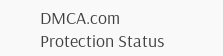DMCA.com Protection Status